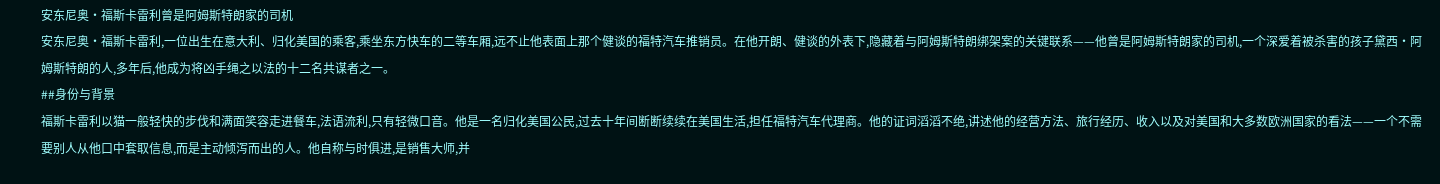安东尼奥·福斯卡雷利曾是阿姆斯特朗家的司机
安东尼奥·福斯卡雷利,一位出生在意大利、归化美国的乘客,乘坐东方快车的二等车厢,远不止他表面上那个健谈的福特汽车推销员。在他开朗、健谈的外表下,隐藏着与阿姆斯特朗绑架案的关键联系——他曾是阿姆斯特朗家的司机,一个深爱着被杀害的孩子黛西·阿姆斯特朗的人,多年后,他成为将凶手绳之以法的十二名共谋者之一。
##身份与背景
福斯卡雷利以猫一般轻快的步伐和满面笑容走进餐车,法语流利,只有轻微口音。他是一名归化美国公民,过去十年间断断续续在美国生活,担任福特汽车代理商。他的证词滔滔不绝,讲述他的经营方法、旅行经历、收入以及对美国和大多数欧洲国家的看法——一个不需要别人从他口中套取信息,而是主动倾泻而出的人。他自称与时俱进,是销售大师,并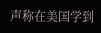声称在美国学到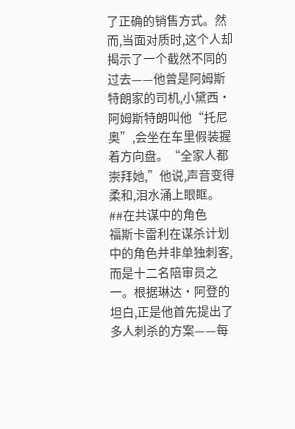了正确的销售方式。然而,当面对质时,这个人却揭示了一个截然不同的过去——他曾是阿姆斯特朗家的司机,小黛西·阿姆斯特朗叫他“托尼奥”,会坐在车里假装握着方向盘。“全家人都崇拜她,”他说,声音变得柔和,泪水涌上眼眶。
##在共谋中的角色
福斯卡雷利在谋杀计划中的角色并非单独刺客,而是十二名陪审员之一。根据琳达·阿登的坦白,正是他首先提出了多人刺杀的方案——每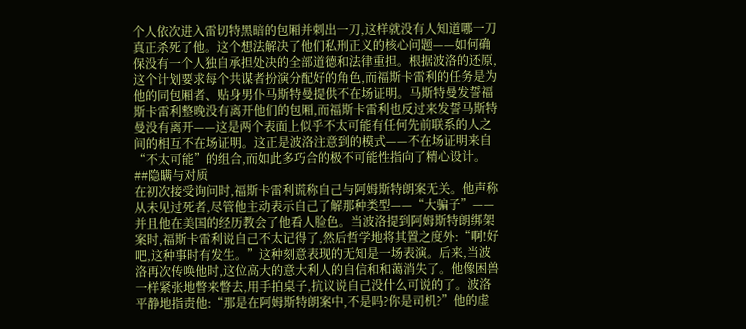个人依次进入雷切特黑暗的包厢并刺出一刀,这样就没有人知道哪一刀真正杀死了他。这个想法解决了他们私刑正义的核心问题——如何确保没有一个人独自承担处决的全部道德和法律重担。根据波洛的还原,这个计划要求每个共谋者扮演分配好的角色,而福斯卡雷利的任务是为他的同包厢者、贴身男仆马斯特曼提供不在场证明。马斯特曼发誓福斯卡雷利整晚没有离开他们的包厢,而福斯卡雷利也反过来发誓马斯特曼没有离开——这是两个表面上似乎不太可能有任何先前联系的人之间的相互不在场证明。这正是波洛注意到的模式——不在场证明来自“不太可能”的组合,而如此多巧合的极不可能性指向了精心设计。
##隐瞒与对质
在初次接受询问时,福斯卡雷利谎称自己与阿姆斯特朗案无关。他声称从未见过死者,尽管他主动表示自己了解那种类型——“大骗子”——并且他在美国的经历教会了他看人脸色。当波洛提到阿姆斯特朗绑架案时,福斯卡雷利说自己不太记得了,然后哲学地将其置之度外:“啊!好吧,这种事时有发生。”这种刻意表现的无知是一场表演。后来,当波洛再次传唤他时,这位高大的意大利人的自信和和蔼消失了。他像困兽一样紧张地瞥来瞥去,用手拍桌子,抗议说自己没什么可说的了。波洛平静地指责他:“那是在阿姆斯特朗案中,不是吗?你是司机?”他的虚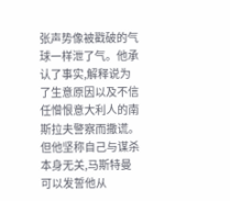张声势像被戳破的气球一样泄了气。他承认了事实,解释说为了生意原因以及不信任憎恨意大利人的南斯拉夫警察而撒谎。但他坚称自己与谋杀本身无关,马斯特曼可以发誓他从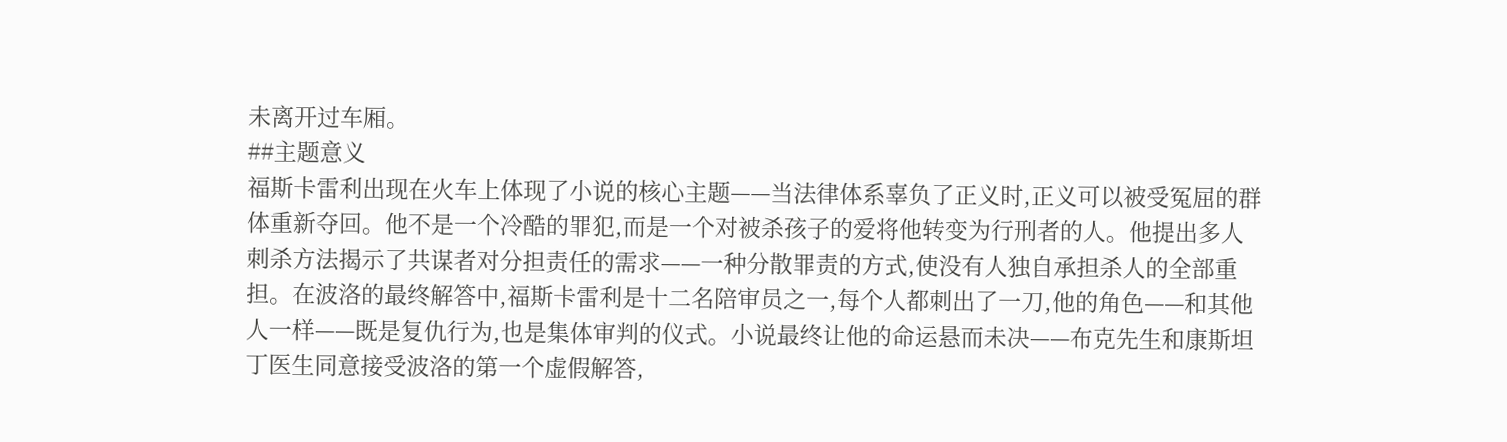未离开过车厢。
##主题意义
福斯卡雷利出现在火车上体现了小说的核心主题——当法律体系辜负了正义时,正义可以被受冤屈的群体重新夺回。他不是一个冷酷的罪犯,而是一个对被杀孩子的爱将他转变为行刑者的人。他提出多人刺杀方法揭示了共谋者对分担责任的需求——一种分散罪责的方式,使没有人独自承担杀人的全部重担。在波洛的最终解答中,福斯卡雷利是十二名陪审员之一,每个人都刺出了一刀,他的角色——和其他人一样——既是复仇行为,也是集体审判的仪式。小说最终让他的命运悬而未决——布克先生和康斯坦丁医生同意接受波洛的第一个虚假解答,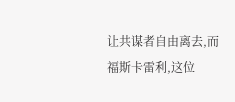让共谋者自由离去,而福斯卡雷利,这位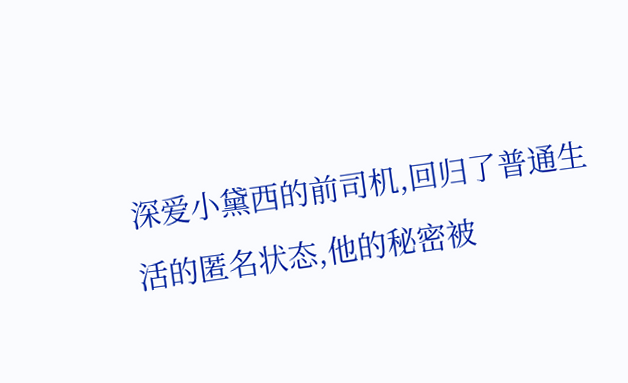深爱小黛西的前司机,回归了普通生活的匿名状态,他的秘密被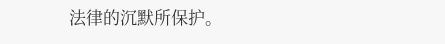法律的沉默所保护。